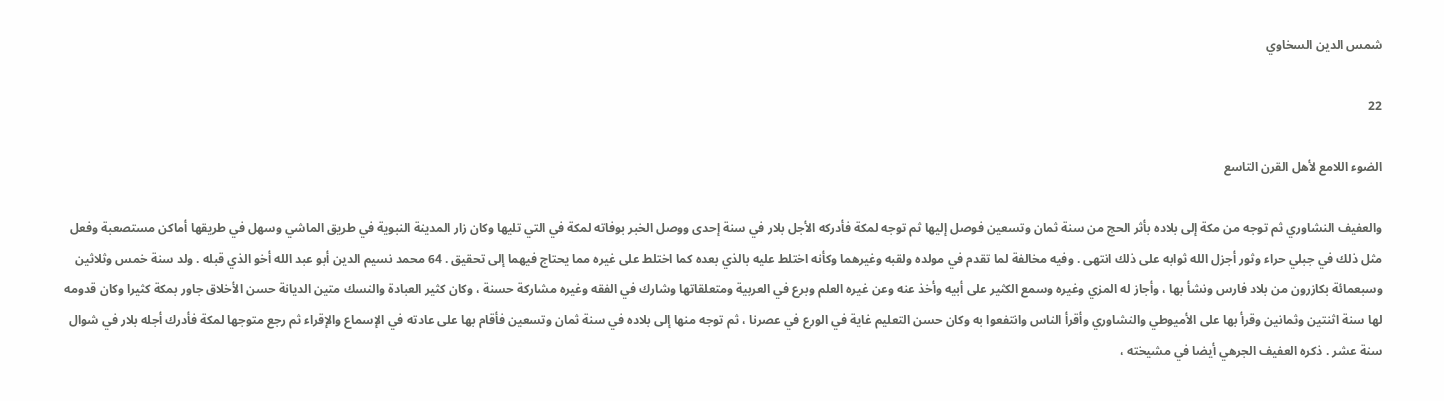شمس الدين السخاوي

22

الضوء اللامع لأهل القرن التاسع

والعفيف النشاوري ثم توجه من مكة إلى بلاده بأثر الحج من سنة ثمان وتسعين فوصل إليها ثم توجه لمكة فأدركه الأجل بلار في سنة إحدى ووصل الخبر بوفاته لمكة في التي تليها وكان زار المدينة النبوية في طريق الماشي وسهل في طريقها أماكن مستصعبة وفعل مثل ذلك في جبلي حراء وثور أجزل الله ثوابه على ذلك انتهى . وفيه مخالفة لما تقدم في مولده ولقبه وغيرهما وكأنه اختلط عليه بالذي بعده كما اختلط على غيره مما يحتاج فيهما إلى تحقيق . 64 محمد نسيم الدين أبو عبد الله أخو الذي قبله . ولد سنة خمس وثلاثين وسبعمائة بكازرون من بلاد فارس ونشأ بها ، وأجاز له المزي وغيره وسمع الكثير على أبيه وأخذ عنه وعن غيره العلم وبرع في العربية ومتعلقاتها وشارك في الفقه وغيره مشاركة حسنة ، وكان كثير العبادة والنسك متين الديانة حسن الأخلاق جاور بمكة كثيرا وكان قدومه لها سنة اثنتين وثمانين وقرأ بها على الأميوطي والنشاوري وأقرأ الناس وانتفعوا به وكان حسن التعليم غاية في الورع في عصرنا ، ثم توجه منها إلى بلاده في سنة ثمان وتسعين فأقام بها على عادته في الإسماع والإقراء ثم رجع متوجها لمكة فأدرك أجله بلار في شوال سنة عشر . ذكره العفيف الجرهي أيضا في مشيخته ،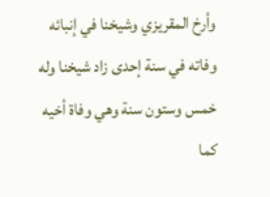وأرخ المقريزي وشيخنا في إنبائه وفاته في سنة إحدى زاد شيخنا وله خمس وستون سنة وهي وفاة أخيه كما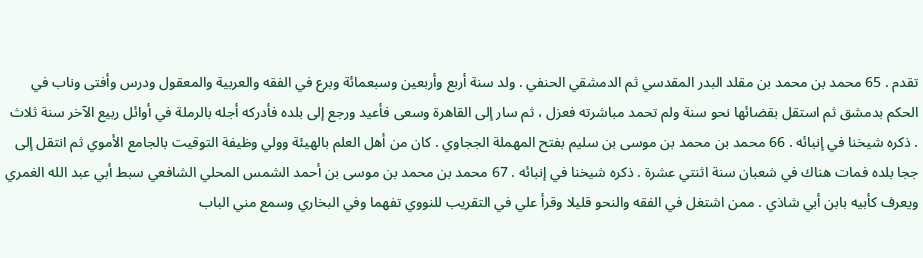تقدم . 65 محمد بن محمد بن مقلد البدر المقدسي ثم الدمشقي الحنفي . ولد سنة أربع وأربعين وسبعمائة وبرع في الفقه والعربية والمعقول ودرس وأفتى وناب في الحكم بدمشق ثم استقل بقضائها نحو سنة ولم تحمد مباشرته فعزل ، ثم سار إلى القاهرة وسعى فأعيد ورجع إلى بلده فأدركه أجله بالرملة في أوائل ربيع الآخر سنة ثلاث . ذكره شيخنا في إنبائه . 66 محمد بن محمد بن موسى بن سليم بفتح المهملة الججاوي . كان من أهل العلم بالهيئة وولي وظيفة التوقيت بالجامع الأموي ثم انتقل إلى ججا بلده فمات هناك في شعبان سنة اثنتي عشرة . ذكره شيخنا في إنبائه . 67 محمد بن محمد بن موسى بن أحمد الشمس المحلي الشافعي سبط أبي عبد الله الغمري ويعرف كأبيه بابن أبي شاذي . ممن اشتغل في الفقه والنحو قليلا وقرأ علي في التقريب للنووي تفهما وفي البخاري وسمع مني الباب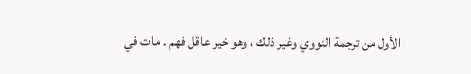الأول من ترجمة النووي وغير ذلك ، وهو خير عاقل فهم . مات في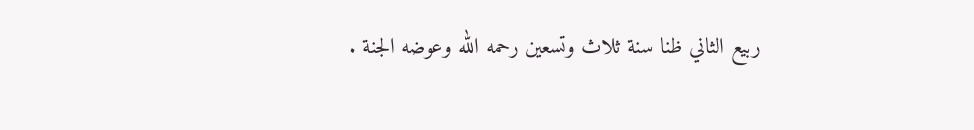ربيع الثاني ظنا سنة ثلاث وتسعين رحمه الله وعوضه الجنة .